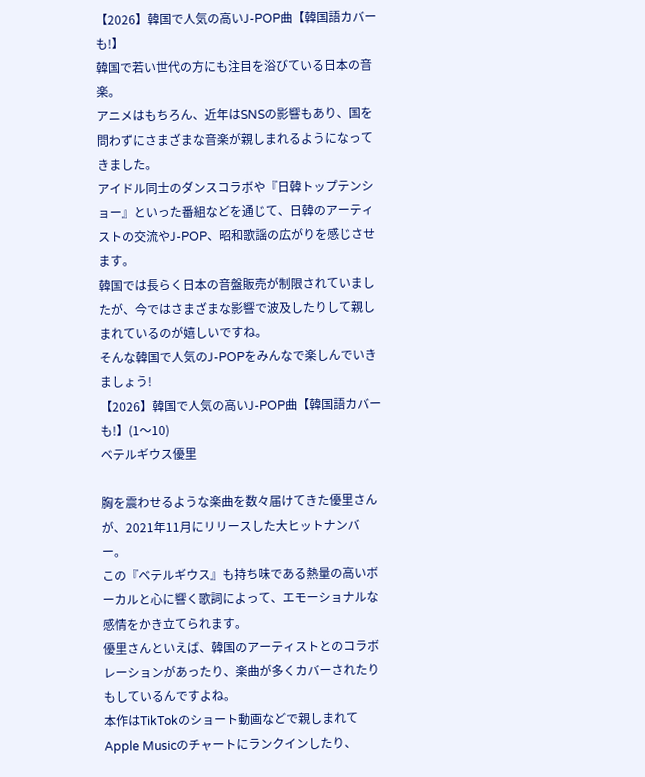【2026】韓国で人気の高いJ-POP曲【韓国語カバーも!】
韓国で若い世代の方にも注目を浴びている日本の音楽。
アニメはもちろん、近年はSNSの影響もあり、国を問わずにさまざまな音楽が親しまれるようになってきました。
アイドル同士のダンスコラボや『日韓トップテンショー』といった番組などを通じて、日韓のアーティストの交流やJ-POP、昭和歌謡の広がりを感じさせます。
韓国では長らく日本の音盤販売が制限されていましたが、今ではさまざまな影響で波及したりして親しまれているのが嬉しいですね。
そんな韓国で人気のJ-POPをみんなで楽しんでいきましょう!
【2026】韓国で人気の高いJ-POP曲【韓国語カバーも!】(1〜10)
ベテルギウス優里

胸を震わせるような楽曲を数々届けてきた優里さんが、2021年11月にリリースした大ヒットナンバー。
この『ベテルギウス』も持ち味である熱量の高いボーカルと心に響く歌詞によって、エモーショナルな感情をかき立てられます。
優里さんといえば、韓国のアーティストとのコラボレーションがあったり、楽曲が多くカバーされたりもしているんですよね。
本作はTikTokのショート動画などで親しまれてApple Musicのチャートにランクインしたり、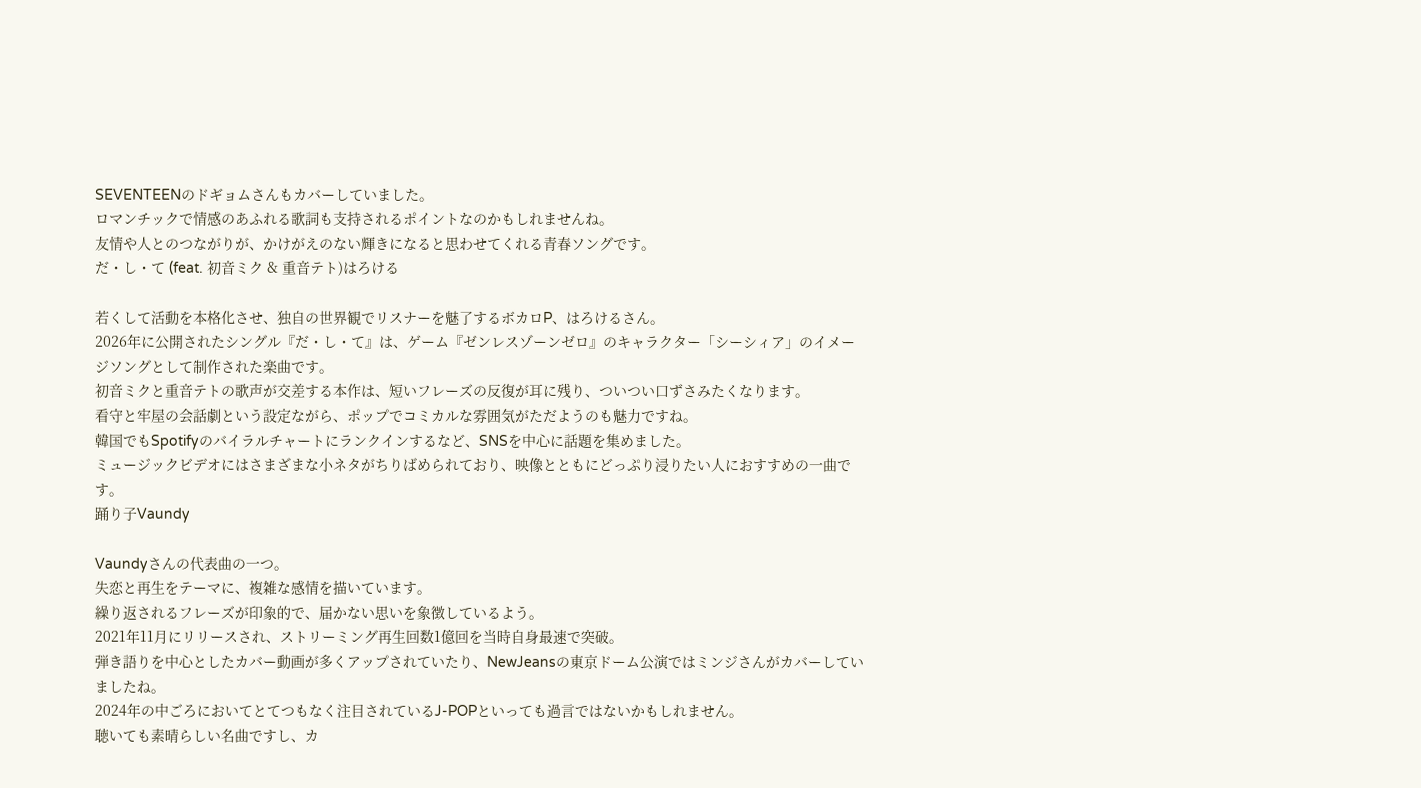SEVENTEENのドギョムさんもカバーしていました。
ロマンチックで情感のあふれる歌詞も支持されるポイントなのかもしれませんね。
友情や人とのつながりが、かけがえのない輝きになると思わせてくれる青春ソングです。
だ・し・て (feat. 初音ミク & 重音テト)はろける

若くして活動を本格化させ、独自の世界観でリスナーを魅了するボカロP、はろけるさん。
2026年に公開されたシングル『だ・し・て』は、ゲーム『ゼンレスゾーンゼロ』のキャラクター「シーシィア」のイメージソングとして制作された楽曲です。
初音ミクと重音テトの歌声が交差する本作は、短いフレーズの反復が耳に残り、ついつい口ずさみたくなります。
看守と牢屋の会話劇という設定ながら、ポップでコミカルな雰囲気がただようのも魅力ですね。
韓国でもSpotifyのバイラルチャートにランクインするなど、SNSを中心に話題を集めました。
ミュージックビデオにはさまざまな小ネタがちりばめられており、映像とともにどっぷり浸りたい人におすすめの一曲です。
踊り子Vaundy

Vaundyさんの代表曲の一つ。
失恋と再生をテーマに、複雑な感情を描いています。
繰り返されるフレーズが印象的で、届かない思いを象徴しているよう。
2021年11月にリリースされ、ストリーミング再生回数1億回を当時自身最速で突破。
弾き語りを中心としたカバー動画が多くアップされていたり、NewJeansの東京ドーム公演ではミンジさんがカバーしていましたね。
2024年の中ごろにおいてとてつもなく注目されているJ-POPといっても過言ではないかもしれません。
聴いても素晴らしい名曲ですし、カ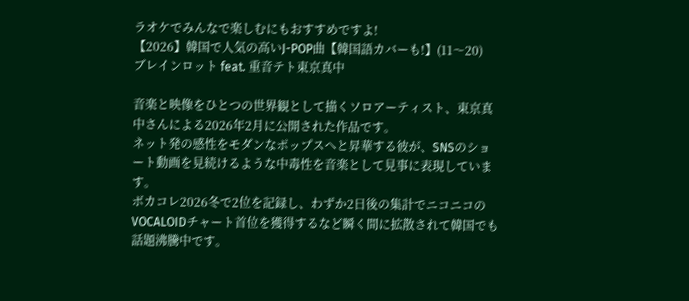ラオケでみんなで楽しむにもおすすめですよ!
【2026】韓国で人気の高いJ-POP曲【韓国語カバーも!】(11〜20)
ブレインロット feat. 重音テト東京真中

音楽と映像をひとつの世界観として描くソロアーティスト、東京真中さんによる2026年2月に公開された作品です。
ネット発の感性をモダンなポップスへと昇華する彼が、SNSのショート動画を見続けるような中毒性を音楽として見事に表現しています。
ボカコレ2026冬で2位を記録し、わずか2日後の集計でニコニコのVOCALOIDチャート首位を獲得するなど瞬く間に拡散されて韓国でも話題沸騰中です。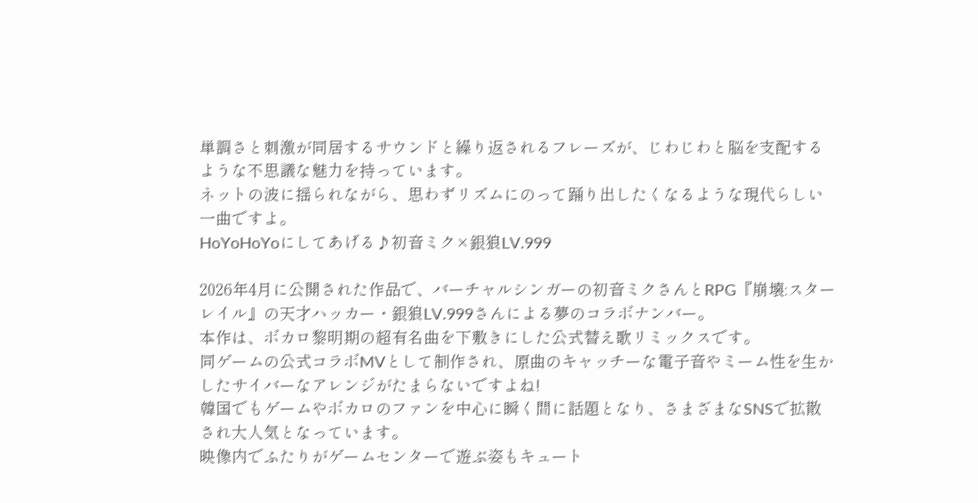単調さと刺激が同居するサウンドと繰り返されるフレーズが、じわじわと脳を支配するような不思議な魅力を持っています。
ネットの波に揺られながら、思わずリズムにのって踊り出したくなるような現代らしい一曲ですよ。
HoYoHoYoにしてあげる♪初音ミク×銀狼LV.999

2026年4月に公開された作品で、バーチャルシンガーの初音ミクさんとRPG『崩壊:スターレイル』の天才ハッカー・銀狼LV.999さんによる夢のコラボナンバー。
本作は、ボカロ黎明期の超有名曲を下敷きにした公式替え歌リミックスです。
同ゲームの公式コラボMVとして制作され、原曲のキャッチーな電子音やミーム性を生かしたサイバーなアレンジがたまらないですよね!
韓国でもゲームやボカロのファンを中心に瞬く間に話題となり、さまざまなSNSで拡散され大人気となっています。
映像内でふたりがゲームセンターで遊ぶ姿もキュート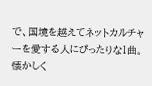で、国境を越えてネットカルチャーを愛する人にぴったりな1曲。
懐かしく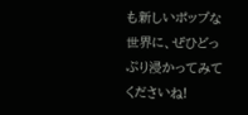も新しいポップな世界に、ぜひどっぷり浸かってみてくださいね!